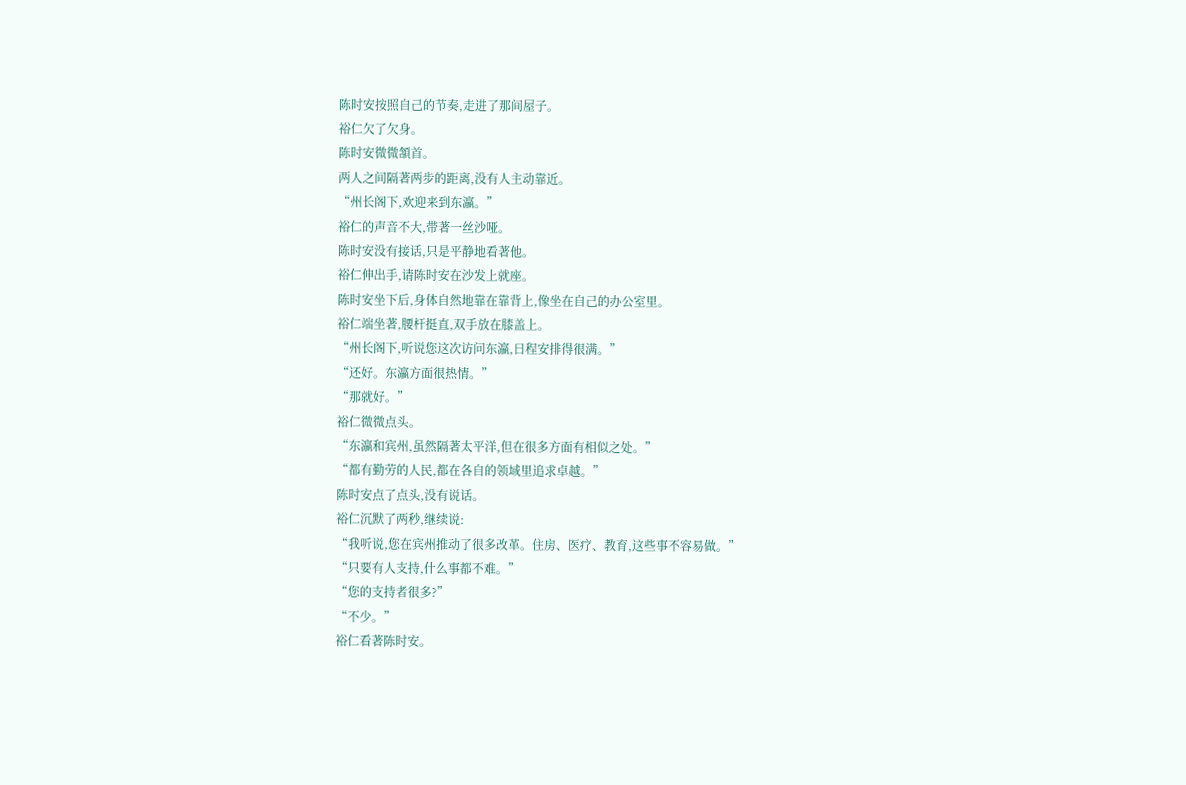陈时安按照自己的节奏,走进了那间屋子。
裕仁欠了欠身。
陈时安微微頷首。
两人之间隔著两步的距离,没有人主动靠近。
“州长阁下,欢迎来到东瀛。”
裕仁的声音不大,带著一丝沙哑。
陈时安没有接话,只是平静地看著他。
裕仁伸出手,请陈时安在沙发上就座。
陈时安坐下后,身体自然地靠在靠背上,像坐在自己的办公室里。
裕仁端坐著,腰杆挺直,双手放在膝盖上。
“州长阁下,听说您这次访问东瀛,日程安排得很满。”
“还好。东瀛方面很热情。”
“那就好。”
裕仁微微点头。
“东瀛和宾州,虽然隔著太平洋,但在很多方面有相似之处。”
“都有勤劳的人民,都在各自的领域里追求卓越。”
陈时安点了点头,没有说话。
裕仁沉默了两秒,继续说:
“我听说,您在宾州推动了很多改革。住房、医疗、教育,这些事不容易做。”
“只要有人支持,什么事都不难。”
“您的支持者很多?”
“不少。”
裕仁看著陈时安。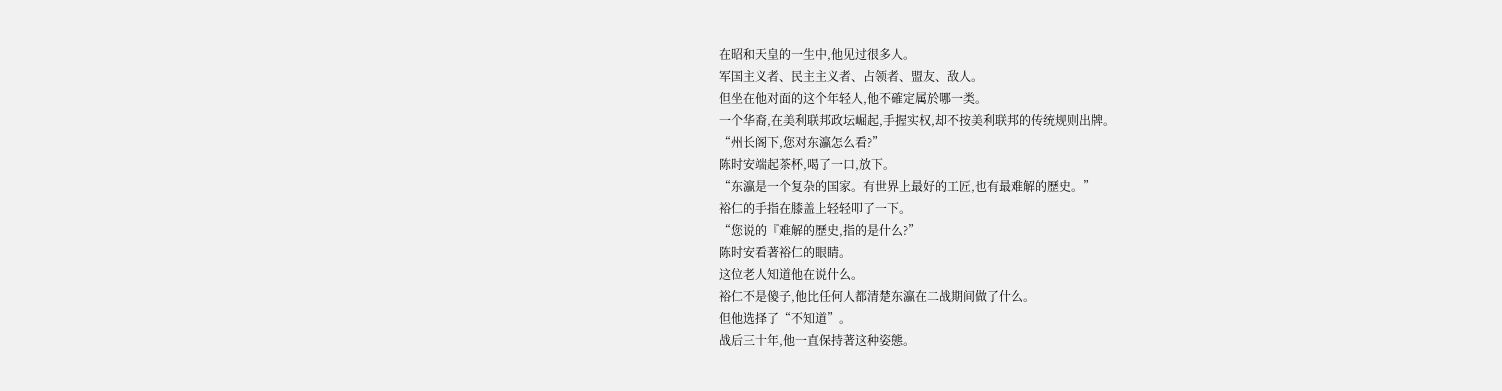在昭和天皇的一生中,他见过很多人。
军国主义者、民主主义者、占领者、盟友、敌人。
但坐在他对面的这个年轻人,他不確定属於哪一类。
一个华裔,在美利联邦政坛崛起,手握实权,却不按美利联邦的传统规则出牌。
“州长阁下,您对东瀛怎么看?”
陈时安端起茶杯,喝了一口,放下。
“东瀛是一个复杂的国家。有世界上最好的工匠,也有最难解的歷史。”
裕仁的手指在膝盖上轻轻叩了一下。
“您说的『难解的歷史,指的是什么?”
陈时安看著裕仁的眼睛。
这位老人知道他在说什么。
裕仁不是傻子,他比任何人都清楚东瀛在二战期间做了什么。
但他选择了“不知道”。
战后三十年,他一直保持著这种姿態。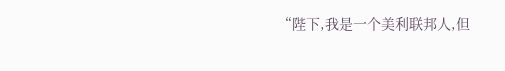“陛下,我是一个美利联邦人,但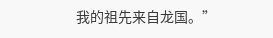我的祖先来自龙国。”